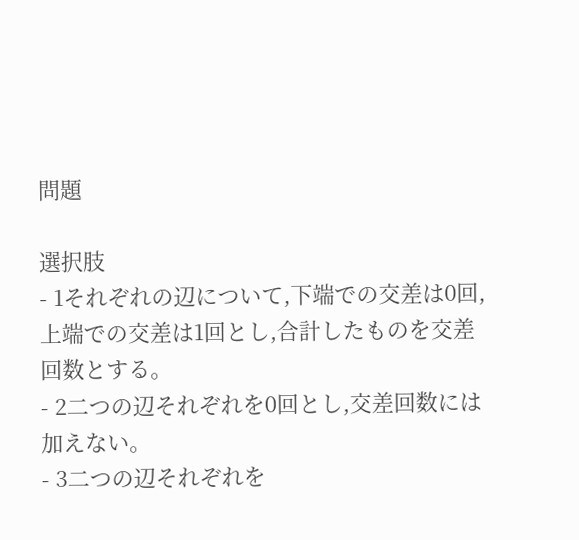問題

選択肢
- 1それぞれの辺について,下端での交差は0回,上端での交差は1回とし,合計したものを交差回数とする。
- 2二つの辺それぞれを0回とし,交差回数には加えない。
- 3二つの辺それぞれを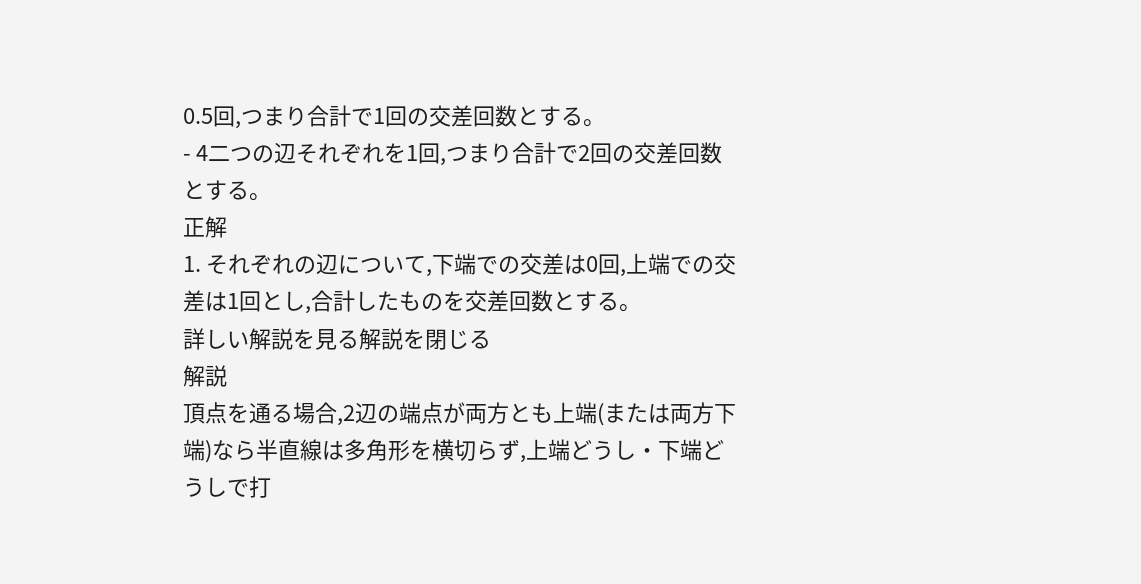0.5回,つまり合計で1回の交差回数とする。
- 4二つの辺それぞれを1回,つまり合計で2回の交差回数とする。
正解
1. それぞれの辺について,下端での交差は0回,上端での交差は1回とし,合計したものを交差回数とする。
詳しい解説を見る解説を閉じる
解説
頂点を通る場合,2辺の端点が両方とも上端(または両方下端)なら半直線は多角形を横切らず,上端どうし・下端どうしで打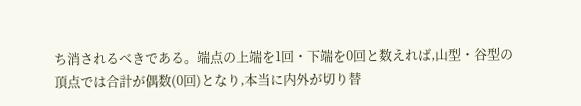ち消されるべきである。端点の上端を1回・下端を0回と数えれば,山型・谷型の頂点では合計が偶数(0回)となり,本当に内外が切り替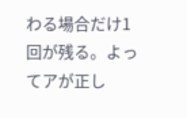わる場合だけ1回が残る。よってアが正し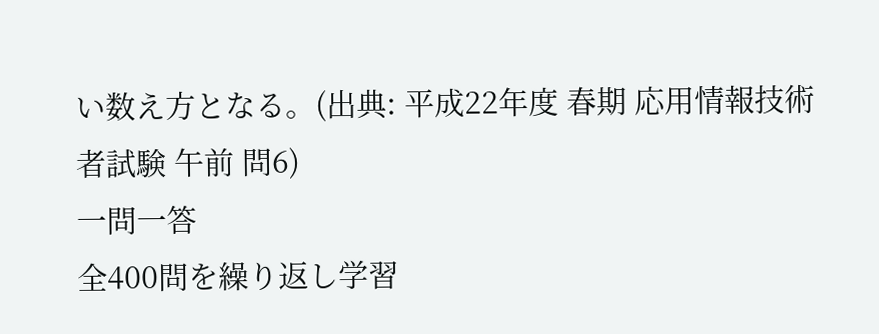い数え方となる。(出典: 平成22年度 春期 応用情報技術者試験 午前 問6)
一問一答
全400問を繰り返し学習